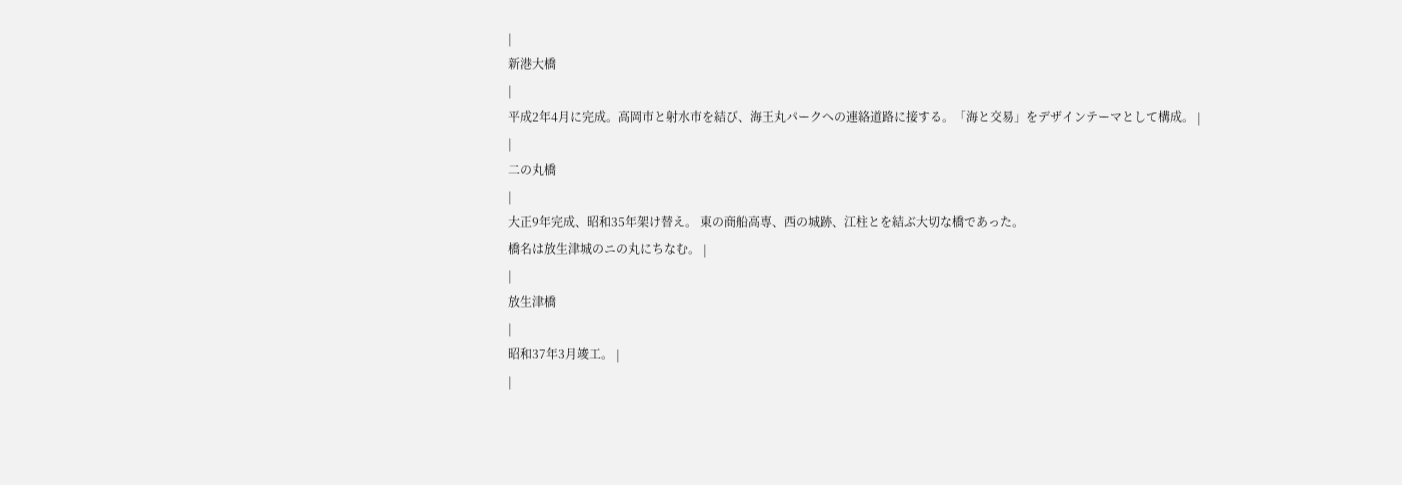|
新港大橋
|
平成2年4月に完成。高岡市と射水市を結び、海王丸パークへの連絡道路に接する。「海と交易」をデザインテーマとして構成。 |
|
二の丸橋
|
大正9年完成、昭和35年架け替え。 東の商船高専、西の城跡、江柱とを結ぶ大切な橋であった。
橋名は放生津城のニの丸にちなむ。 |
|
放生津橋
|
昭和37年3月竣工。 |
|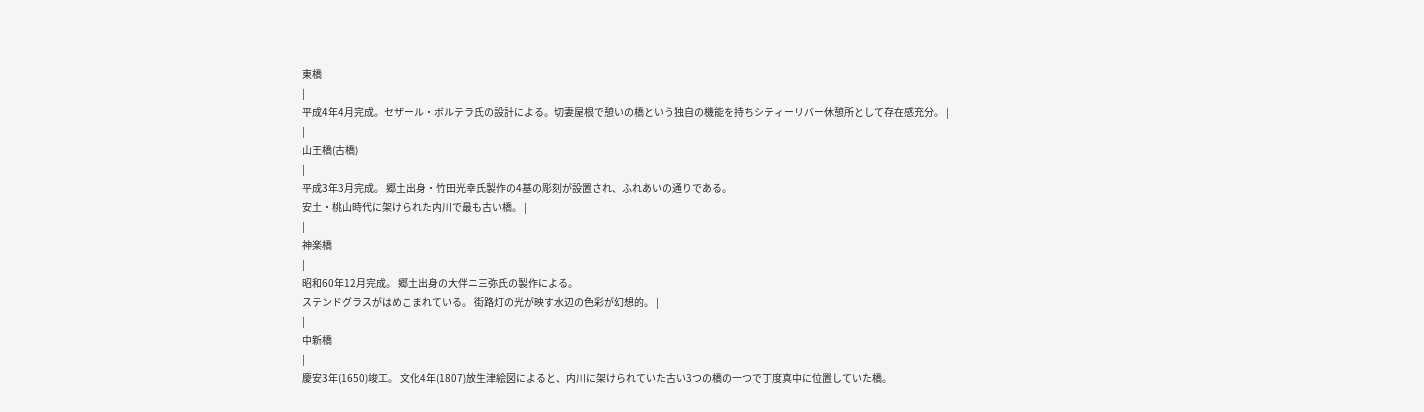東橋
|
平成4年4月完成。セザール・ボルテラ氏の設計による。切妻屋根で憩いの橋という独自の機能を持ちシティーリバー休憩所として存在感充分。 |
|
山王橋(古橋)
|
平成3年3月完成。 郷土出身・竹田光幸氏製作の4基の彫刻が設置され、ふれあいの通りである。
安土・桃山時代に架けられた内川で最も古い橋。 |
|
神楽橋
|
昭和60年12月完成。 郷土出身の大伴ニ三弥氏の製作による。
ステンドグラスがはめこまれている。 街路灯の光が映す水辺の色彩が幻想的。 |
|
中新橋
|
慶安3年(1650)竣工。 文化4年(1807)放生津絵図によると、内川に架けられていた古い3つの橋の一つで丁度真中に位置していた橋。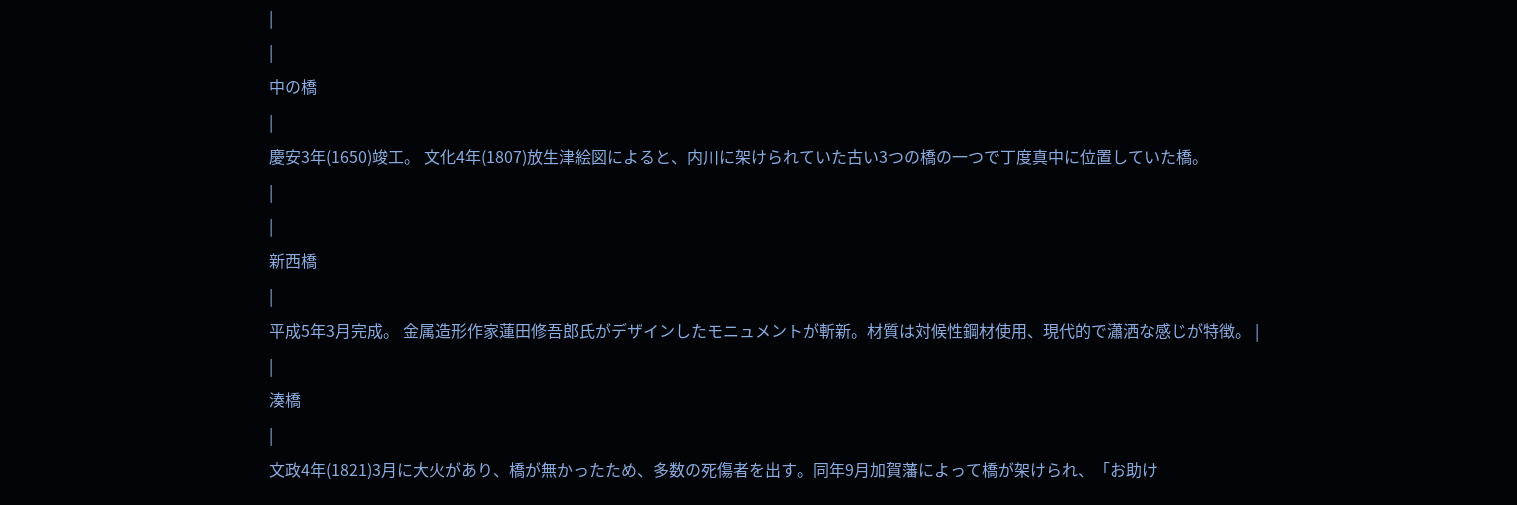|
|
中の橋
|
慶安3年(1650)竣工。 文化4年(1807)放生津絵図によると、内川に架けられていた古い3つの橋の一つで丁度真中に位置していた橋。
|
|
新西橋
|
平成5年3月完成。 金属造形作家蓮田修吾郎氏がデザインしたモニュメントが斬新。材質は対候性鋼材使用、現代的で瀟洒な感じが特徴。 |
|
湊橋
|
文政4年(1821)3月に大火があり、橋が無かったため、多数の死傷者を出す。同年9月加賀藩によって橋が架けられ、「お助け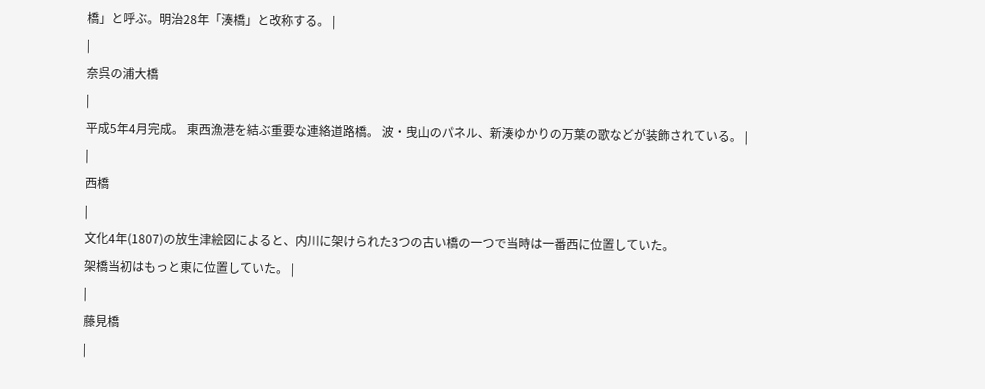橋」と呼ぶ。明治28年「湊橋」と改称する。 |
|
奈呉の浦大橋
|
平成5年4月完成。 東西漁港を結ぶ重要な連絡道路橋。 波・曳山のパネル、新湊ゆかりの万葉の歌などが装飾されている。 |
|
西橋
|
文化4年(1807)の放生津絵図によると、内川に架けられた3つの古い橋の一つで当時は一番西に位置していた。
架橋当初はもっと東に位置していた。 |
|
藤見橋
|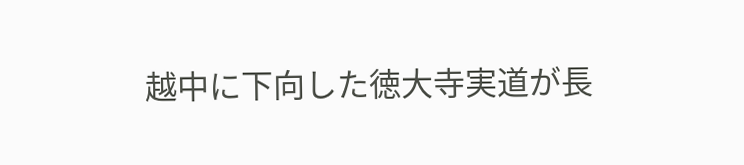越中に下向した徳大寺実道が長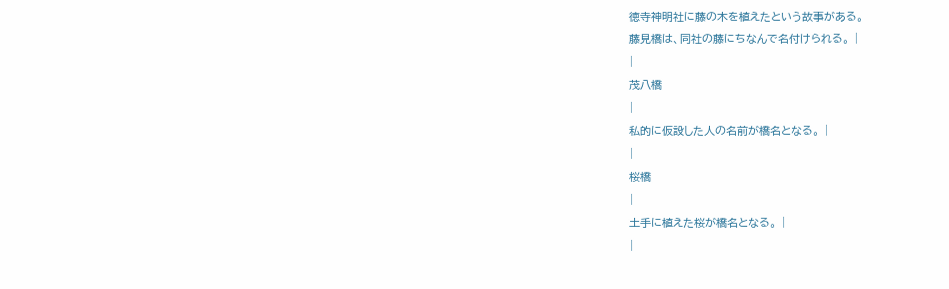徳寺神明社に藤の木を植えたという故事がある。
藤見橋は、同社の藤にちなんで名付けられる。 |
|
茂八橋
|
私的に仮設した人の名前が橋名となる。 |
|
桜橋
|
土手に植えた桜が橋名となる。 |
|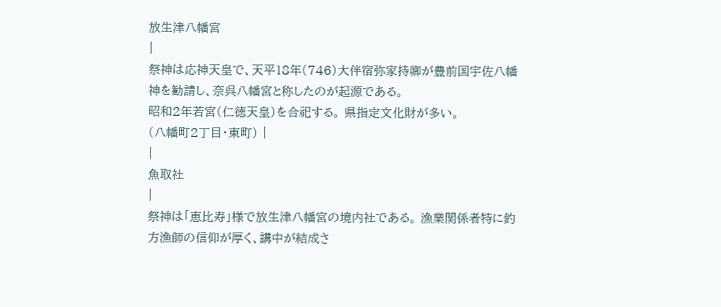放生津八幡宮
|
祭神は応神天皇で、天平18年(746)大伴宿弥家持卿が豊前国宇佐八幡神を勧請し、奈呉八幡宮と称したのが起源である。
昭和2年若宮(仁徳天皇)を合祀する。 県指定文化財が多い。
(八幡町2丁目・東町) |
|
魚取社
|
祭神は「恵比寿」様で放生津八幡宮の境内社である。 漁業関係者特に釣方漁師の信仰が厚く、講中が結成さ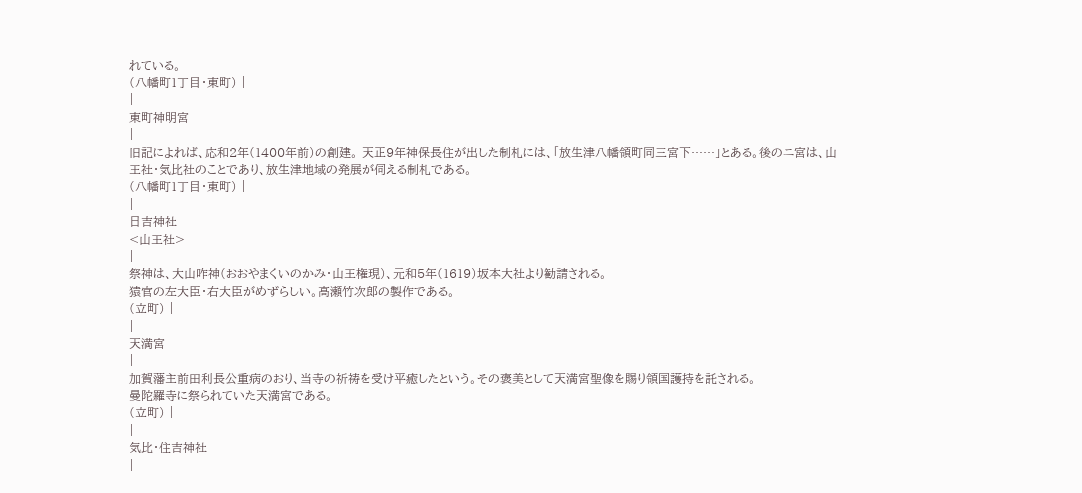れている。
(八幡町1丁目・東町) |
|
東町神明宮
|
旧記によれば、応和2年(1400年前)の創建。 天正9年神保長住が出した制札には、「放生津八幡領町同三宮下……」とある。後のニ宮は、山王社・気比社のことであり、放生津地域の発展が伺える制札である。
(八幡町1丁目・東町) |
|
日吉神社
<山王社>
|
祭神は、大山咋神(おおやまくいのかみ・山王権現)、元和5年(1619)坂本大社より勧請される。
猿官の左大臣・右大臣がめずらしい。高瀬竹次郎の製作である。
(立町) |
|
天満宮
|
加賀藩主前田利長公重病のおり、当寺の祈祷を受け平癒したという。その褒美として天満宮聖像を賜り領国護持を託される。
曼陀羅寺に祭られていた天満宮である。
(立町) |
|
気比・住吉神社
|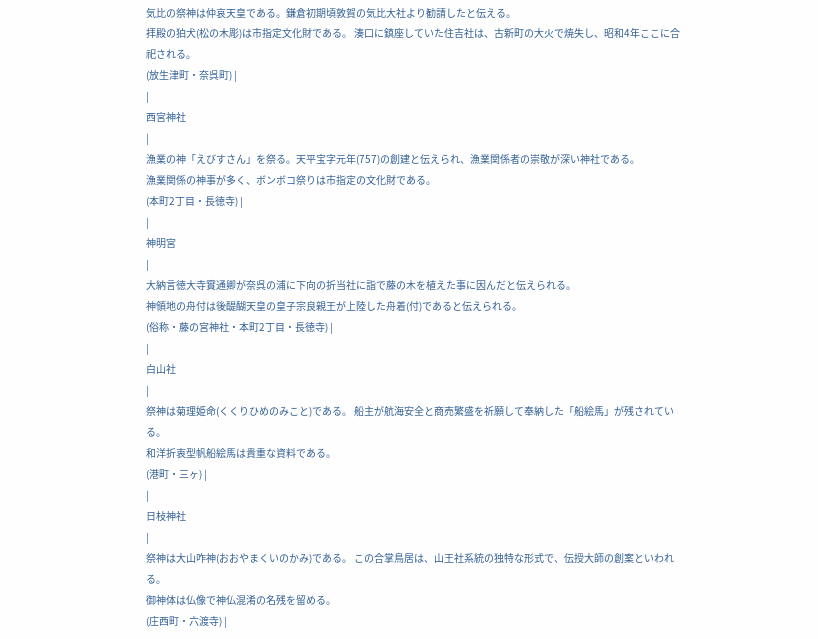気比の祭神は仲哀天皇である。鎌倉初期頃敦賀の気比大社より勧請したと伝える。
拝殿の狛犬(松の木彫)は市指定文化財である。 湊口に鎮座していた住吉社は、古新町の大火で焼失し、昭和4年ここに合祀される。
(放生津町・奈呉町) |
|
西宮神社
|
漁業の神「えびすさん」を祭る。天平宝字元年(757)の創建と伝えられ、漁業関係者の崇敬が深い神社である。
漁業関係の神事が多く、ボンボコ祭りは市指定の文化財である。
(本町2丁目・長徳寺) |
|
神明宮
|
大納言徳大寺實通卿が奈呉の浦に下向の折当社に詣で藤の木を植えた事に因んだと伝えられる。
神領地の舟付は後醍醐天皇の皇子宗良親王が上陸した舟着(付)であると伝えられる。
(俗称・藤の宮神社・本町2丁目・長徳寺) |
|
白山社
|
祭神は菊理姫命(くくりひめのみこと)である。 船主が航海安全と商売繁盛を祈願して奉納した「船絵馬」が残されている。
和洋折衷型帆船絵馬は貴重な資料である。
(港町・三ヶ) |
|
日枝神社
|
祭神は大山咋神(おおやまくいのかみ)である。 この合掌鳥居は、山王社系統の独特な形式で、伝授大師の創案といわれる。
御神体は仏像で神仏混淆の名残を留める。
(庄西町・六渡寺) |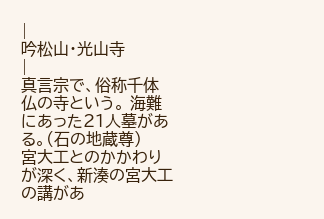|
吟松山・光山寺
|
真言宗で、俗称千体仏の寺という。 海難にあった21人墓がある。(石の地蔵尊)
宮大工とのかかわりが深く、新湊の宮大工の講があ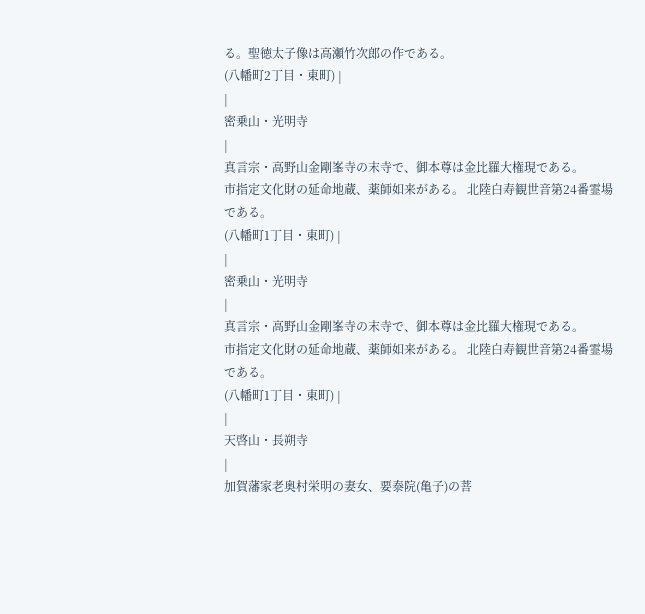る。聖徳太子像は高瀬竹次郎の作である。
(八幡町2丁目・東町) |
|
密乗山・光明寺
|
真言宗・高野山金剛峯寺の末寺で、御本尊は金比羅大権現である。
市指定文化財の延命地蔵、薬師如来がある。 北陸白寿観世音第24番霊場である。
(八幡町1丁目・東町) |
|
密乗山・光明寺
|
真言宗・高野山金剛峯寺の末寺で、御本尊は金比羅大権現である。
市指定文化財の延命地蔵、薬師如来がある。 北陸白寿観世音第24番霊場である。
(八幡町1丁目・東町) |
|
天啓山・長朔寺
|
加賀藩家老奥村栄明の妻女、要泰院(亀子)の菩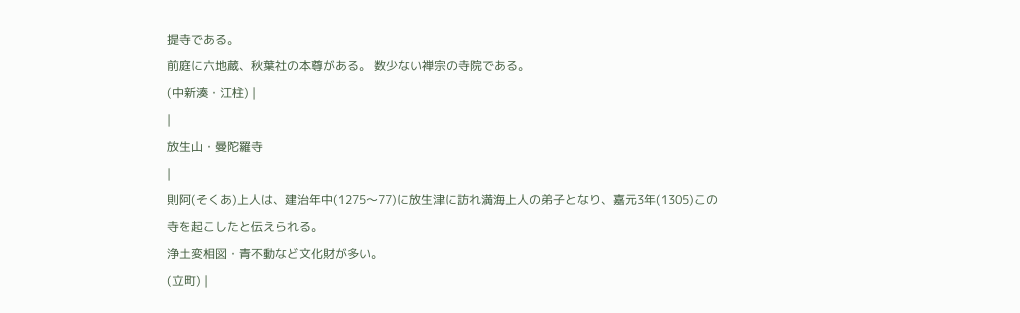提寺である。
前庭に六地蔵、秋葉社の本尊がある。 数少ない禅宗の寺院である。
(中新湊・江柱) |
|
放生山・曼陀羅寺
|
則阿(そくあ)上人は、建治年中(1275〜77)に放生津に訪れ満海上人の弟子となり、嘉元3年(1305)この寺を起こしたと伝えられる。
浄土変相図・青不動など文化財が多い。
(立町) |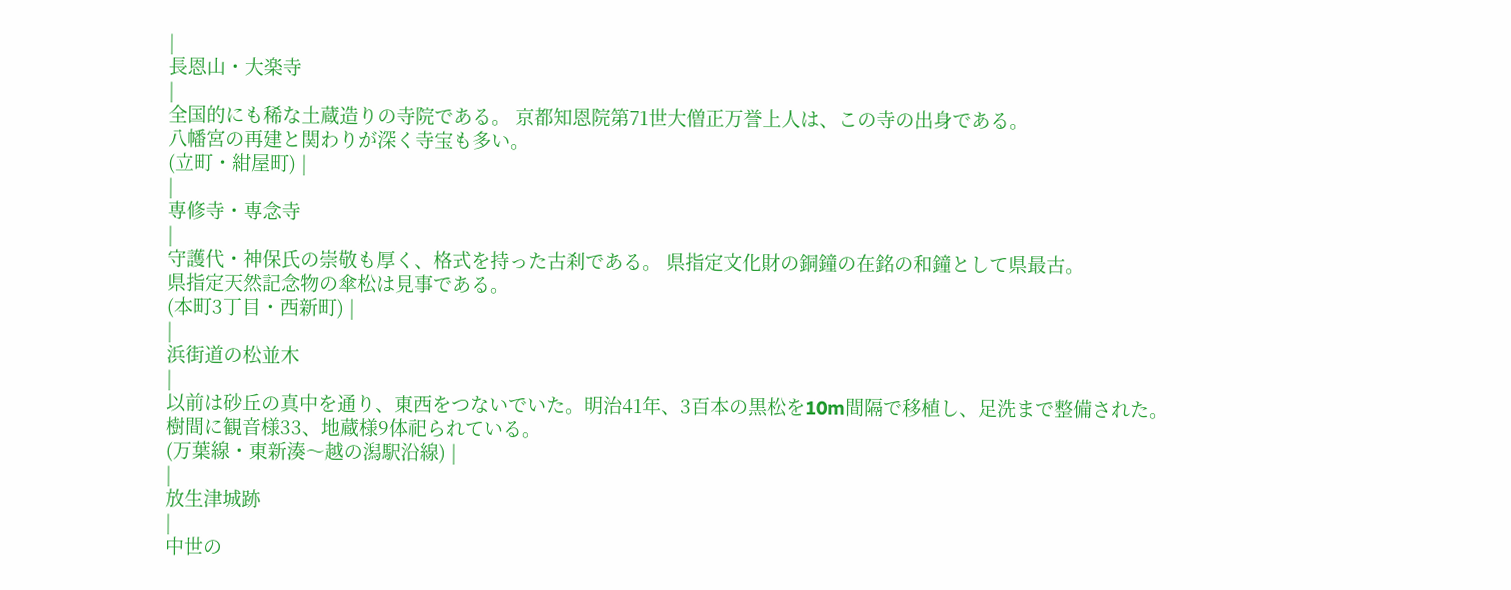|
長恩山・大楽寺
|
全国的にも稀な土蔵造りの寺院である。 京都知恩院第71世大僧正万誉上人は、この寺の出身である。
八幡宮の再建と関わりが深く寺宝も多い。
(立町・紺屋町) |
|
専修寺・専念寺
|
守護代・神保氏の崇敬も厚く、格式を持った古刹である。 県指定文化財の銅鐘の在銘の和鐘として県最古。
県指定天然記念物の傘松は見事である。
(本町3丁目・西新町) |
|
浜街道の松並木
|
以前は砂丘の真中を通り、東西をつないでいた。明治41年、3百本の黒松を10m間隔で移植し、足洗まで整備された。
樹間に観音様33、地蔵様9体祀られている。
(万葉線・東新湊〜越の潟駅沿線) |
|
放生津城跡
|
中世の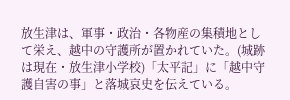放生津は、軍事・政治・各物産の集積地として栄え、越中の守護所が置かれていた。(城跡は現在・放生津小学校)「太平記」に「越中守護自害の事」と落城哀史を伝えている。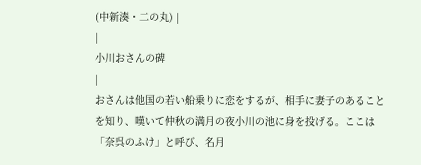(中新湊・二の丸) |
|
小川おさんの碑
|
おさんは他国の若い船乗りに恋をするが、相手に妻子のあることを知り、嘆いて仲秋の満月の夜小川の池に身を投げる。ここは「奈呉のふけ」と呼び、名月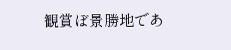観賞ぼ景勝地であ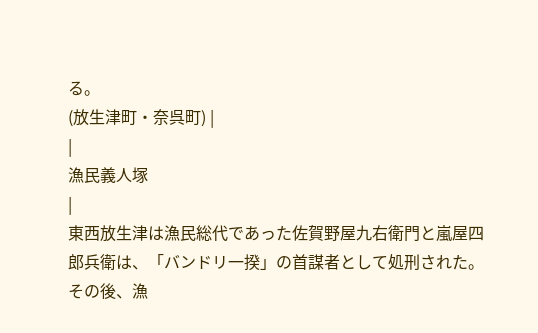る。
(放生津町・奈呉町) |
|
漁民義人塚
|
東西放生津は漁民総代であった佐賀野屋九右衛門と嵐屋四郎兵衛は、「バンドリ一揆」の首謀者として処刑された。その後、漁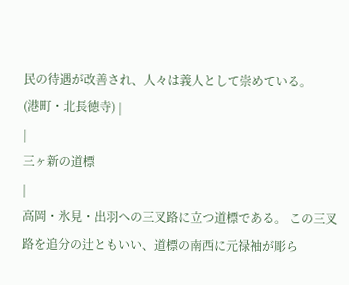民の待遇が改善され、人々は義人として崇めている。
(港町・北長徳寺) |
|
三ヶ新の道標
|
高岡・氷見・出羽への三叉路に立つ道標である。 この三叉路を追分の辻ともいい、道標の南西に元禄袖が彫ら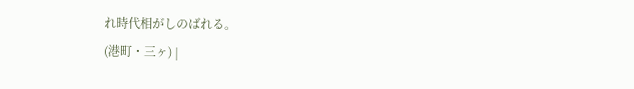れ時代相がしのばれる。
(港町・三ヶ) |